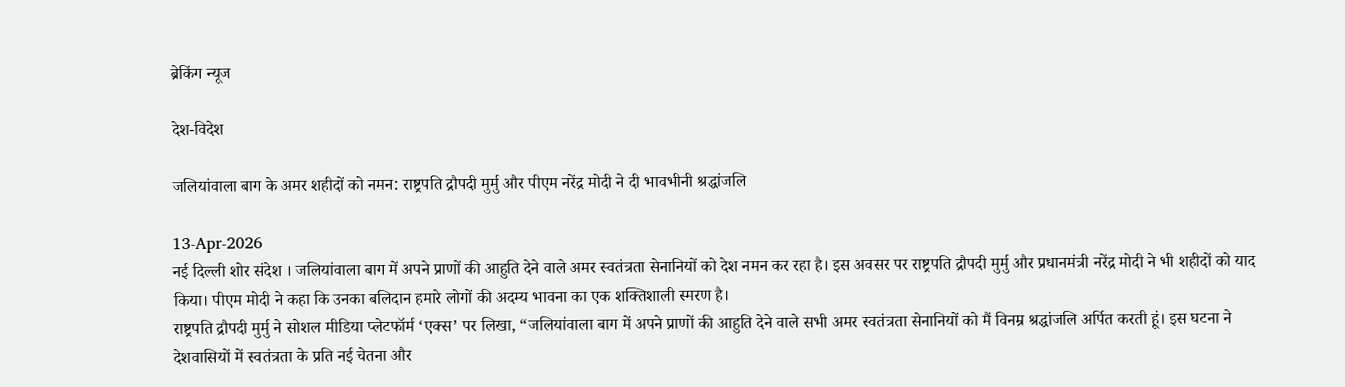ब्रेकिंग न्यूज

देश-विदेश

जलियांवाला बाग के अमर शहीदों को नमन: राष्ट्रपति द्रौपदी मुर्मु और पीएम नरेंद्र मोदी ने दी भावभीनी श्रद्धांजलि

13-Apr-2026
नई दिल्ली शोर संदेश । जलियांवाला बाग में अपने प्राणों की आहुति देने वाले अमर स्वतंत्रता सेनानियों को देश नमन कर रहा है। इस अवसर पर राष्ट्रपति द्रौपदी मुर्मु और प्रधानमंत्री नरेंद्र मोदी ने भी शहीदों को याद किया। पीएम मोदी ने कहा कि उनका बलिदान हमारे लोगों की अदम्य भावना का एक शक्तिशाली स्मरण है।
राष्ट्रपति द्रौपदी मुर्मु ने सोशल मीडिया प्लेटफॉर्म ‘एक्स’ पर लिखा, “जलियांवाला बाग में अपने प्राणों की आहुति देने वाले सभी अमर स्वतंत्रता सेनानियों को मैं विनम्र श्रद्धांजलि अर्पित करती हूं। इस घटना ने देशवासियों में स्वतंत्रता के प्रति नई चेतना और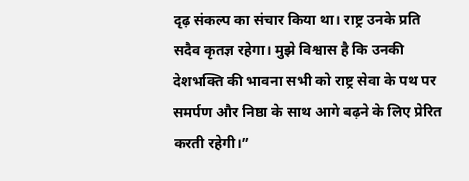दृढ़ संकल्प का संचार किया था। राष्ट्र उनके प्रति सदैव कृतज्ञ रहेगा। मुझे विश्वास है कि उनकी देशभक्ति की भावना सभी को राष्ट्र सेवा के पथ पर समर्पण और निष्ठा के साथ आगे बढ़ने के लिए प्रेरित करती रहेगी।”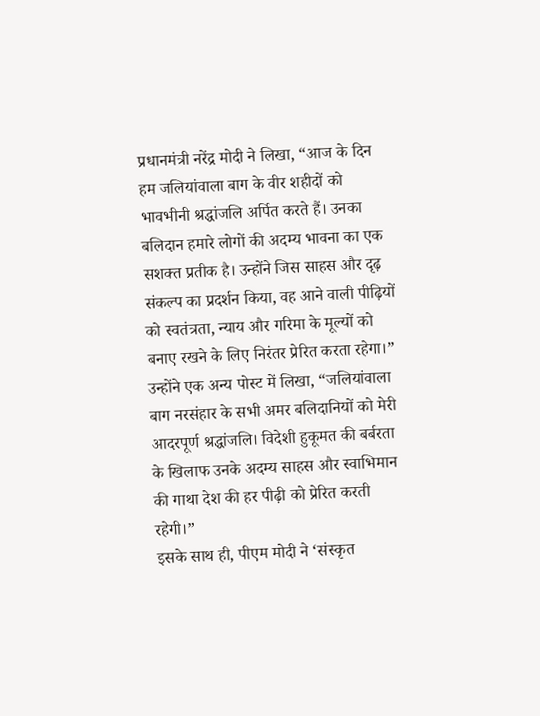प्रधानमंत्री नरेंद्र मोदी ने लिखा, “आज के दिन हम जलियांवाला बाग के वीर शहीदों को भावभीनी श्रद्धांजलि अर्पित करते हैं। उनका बलिदान हमारे लोगों की अदम्य भावना का एक सशक्त प्रतीक है। उन्होंने जिस साहस और दृढ़ संकल्प का प्रदर्शन किया, वह आने वाली पीढ़ियों को स्वतंत्रता, न्याय और गरिमा के मूल्यों को बनाए रखने के लिए निरंतर प्रेरित करता रहेगा।”
उन्होंने एक अन्य पोस्ट में लिखा, “जलियांवाला बाग नरसंहार के सभी अमर बलिदानियों को मेरी आदरपूर्ण श्रद्धांजलि। विदेशी हुकूमत की बर्बरता के खिलाफ उनके अदम्य साहस और स्वाभिमान की गाथा देश की हर पीढ़ी को प्रेरित करती रहेगी।”
इसके साथ ही, पीएम मोदी ने ‘संस्कृत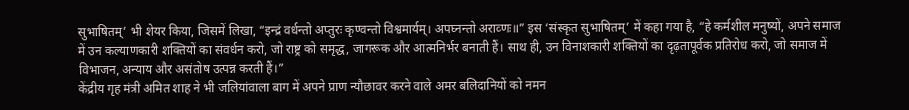सुभाषितम्’ भी शेयर किया, जिसमें लिखा, “इन्द्रं वर्धन्तो अप्तुरः कृण्वन्तो विश्वमार्यम्। अपघ्नन्तो अराव्णः॥” इस ‘संस्कृत सुभाषितम्’ में कहा गया है, “हे कर्मशील मनुष्यों, अपने समाज में उन कल्याणकारी शक्तियों का संवर्धन करो, जो राष्ट्र को समृद्ध, जागरूक और आत्मनिर्भर बनाती हैं। साथ ही, उन विनाशकारी शक्तियों का दृढ़तापूर्वक प्रतिरोध करो, जो समाज में विभाजन, अन्याय और असंतोष उत्पन्न करती हैं।”
केंद्रीय गृह मंत्री अमित शाह ने भी जलियांवाला बाग में अपने प्राण न्यौछावर करने वाले अमर बलिदानियों को नमन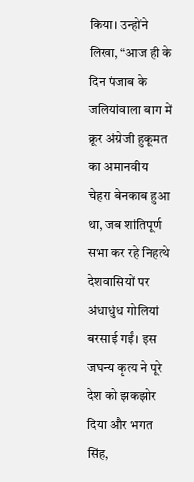किया। उन्होंने लिखा, “आज ही के दिन पंजाब के जलियांवाला बाग में क्रूर अंग्रेजी हुकूमत का अमानवीय चेहरा बेनकाब हुआ था, जब शांतिपूर्ण सभा कर रहे निहत्थे देशवासियों पर अंधाधुंध गोलियां बरसाई गईं। इस जघन्य कृत्य ने पूरे देश को झकझोर दिया और भगत सिंह,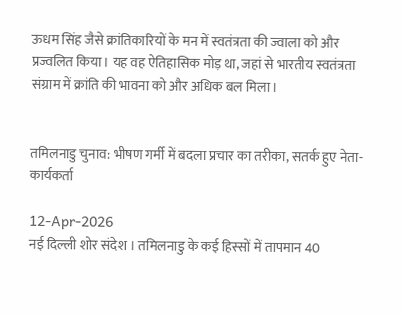ऊधम सिंह जैसे क्रांतिकारियों के मन में स्वतंत्रता की ज्वाला को और प्रज्वलित किया। यह वह ऐतिहासिक मोड़ था, जहां से भारतीय स्वतंत्रता संग्राम में क्रांति की भावना को और अधिक बल मिला।


तमिलनाडु चुनाव: भीषण गर्मी में बदला प्रचार का तरीका, सतर्क हुए नेता-कार्यकर्ता

12-Apr-2026
नई दिल्ली शोर संदेश । तमिलनाडु के कई हिस्सों में तापमान 40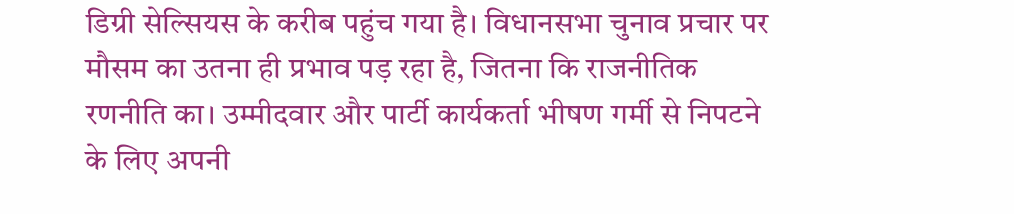डिग्री सेल्सियस के करीब पहुंच गया है। विधानसभा चुनाव प्रचार पर मौसम का उतना ही प्रभाव पड़ रहा है, जितना कि राजनीतिक रणनीति का। उम्मीदवार और पार्टी कार्यकर्ता भीषण गर्मी से निपटने के लिए अपनी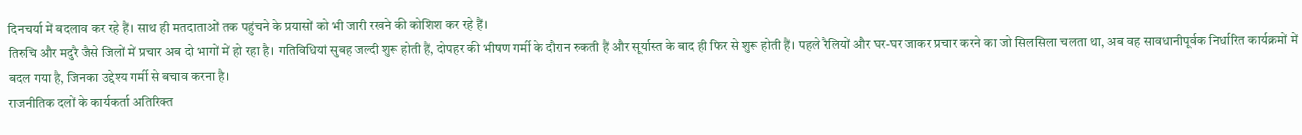दिनचर्या में बदलाव कर रहे हैं। साथ ही मतदाताओं तक पहुंचने के प्रयासों को भी जारी रखने की कोशिश कर रहे हैं।
तिरुचि और मदुरै जैसे जिलों में प्रचार अब दो भागों में हो रहा है। गतिविधियां सुबह जल्दी शुरू होती हैं, दोपहर की भीषण गर्मी के दौरान रुकती हैं और सूर्यास्त के बाद ही फिर से शुरू होती हैं। पहले रैलियों और घर-घर जाकर प्रचार करने का जो सिलसिला चलता था, अब वह सावधानीपूर्वक निर्धारित कार्यक्रमों में बदल गया है, जिनका उद्देश्य गर्मी से बचाव करना है।
राजनीतिक दलों के कार्यकर्ता अतिरिक्त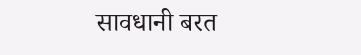सावधानी बरत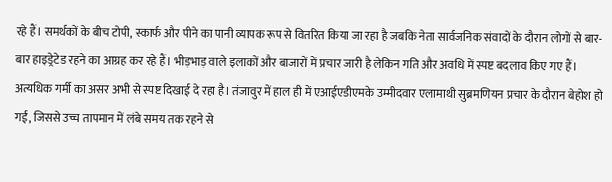रहे हैं। समर्थकों के बीच टोपी, स्कार्फ और पीने का पानी व्यापक रूप से वितरित किया जा रहा है जबकि नेता सार्वजनिक संवादों के दौरान लोगों से बार-बार हाइड्रेटेड रहने का आग्रह कर रहे हैं। भीड़भाड़ वाले इलाकों और बाजारों में प्रचार जारी है लेकिन गति और अवधि में स्पष्ट बदलाव किए गए हैं।
अत्यधिक गर्मी का असर अभी से स्पष्ट दिखाई दे रहा है। तंजावुर में हाल ही में एआईएडीएमके उम्मीदवार एलामाथी सुब्रमणियन प्रचार के दौरान बेहोश हो गईं, जिससे उच्च तापमान में लंबे समय तक रहने से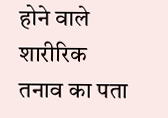होने वाले शारीरिक तनाव का पता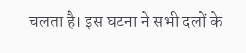चलता है। इस घटना ने सभी दलों के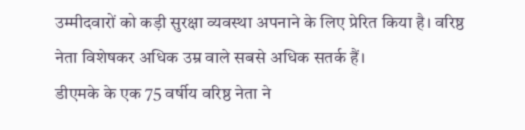उम्मीदवारों को कड़ी सुरक्षा व्यवस्था अपनाने के लिए प्रेरित किया है। वरिष्ठ नेता विशेषकर अधिक उम्र वाले सबसे अधिक सतर्क हैं।
डीएमके के एक 75 वर्षीय वरिष्ठ नेता ने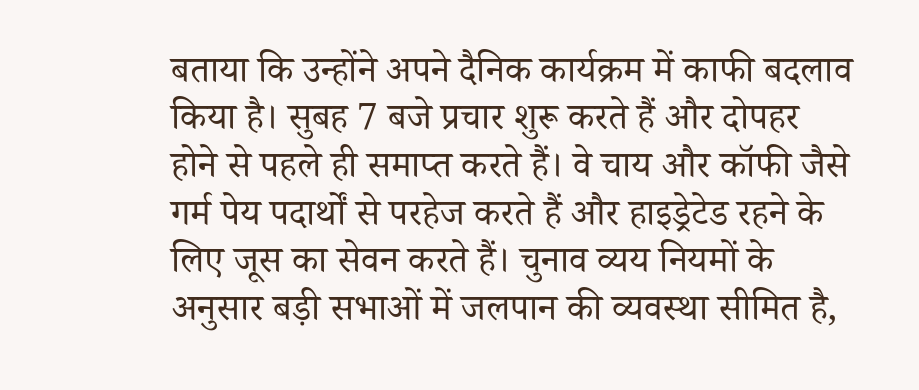बताया कि उन्होंने अपने दैनिक कार्यक्रम में काफी बदलाव किया है। सुबह 7 बजे प्रचार शुरू करते हैं और दोपहर होने से पहले ही समाप्त करते हैं। वे चाय और कॉफी जैसे गर्म पेय पदार्थों से परहेज करते हैं और हाइड्रेटेड रहने के लिए जूस का सेवन करते हैं। चुनाव व्यय नियमों के अनुसार बड़ी सभाओं में जलपान की व्यवस्था सीमित है,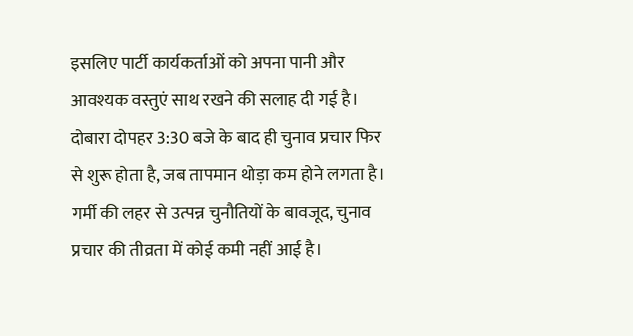इसलिए पार्टी कार्यकर्ताओं को अपना पानी और आवश्यक वस्तुएं साथ रखने की सलाह दी गई है। दोबारा दोपहर 3:30 बजे के बाद ही चुनाव प्रचार फिर से शुरू होता है, जब तापमान थोड़ा कम होने लगता है।
गर्मी की लहर से उत्पन्न चुनौतियों के बावजूद, चुनाव प्रचार की तीव्रता में कोई कमी नहीं आई है।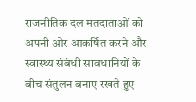राजनीतिक दल मतदाताओं को अपनी ओर आकर्षित करने और स्वास्थ्य संबंधी सावधानियों के बीच संतुलन बनाए रखते हुए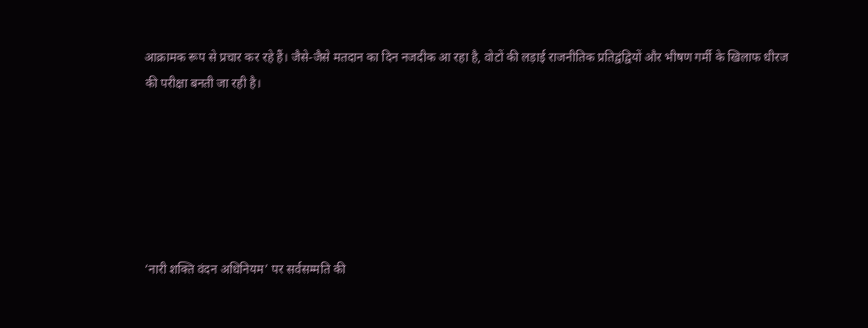आक्रामक रूप से प्रचार कर रहे हैं। जैसे-जैसे मतदान का दिन नजदीक आ रहा है, वोटों की लड़ाई राजनीतिक प्रतिद्वंद्वियों और भीषण गर्मी के खिलाफ धीरज की परीक्षा बनती जा रही है।






‘नारी शक्ति वंदन अधिनियम’ पर सर्वसम्मति की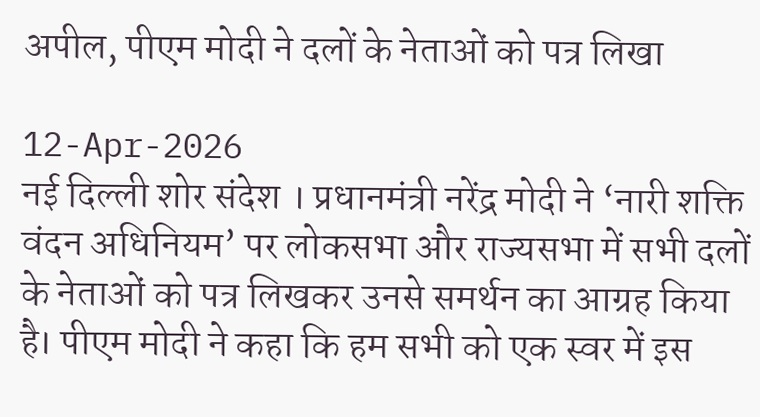अपील, पीएम मोदी ने दलों के नेताओं को पत्र लिखा

12-Apr-2026
नई दिल्ली शोर संदेश । प्रधानमंत्री नरेंद्र मोदी ने ‘नारी शक्ति वंदन अधिनियम’ पर लोकसभा और राज्यसभा में सभी दलों के नेताओं को पत्र लिखकर उनसे समर्थन का आग्रह किया है। पीएम मोदी ने कहा कि हम सभी को एक स्वर में इस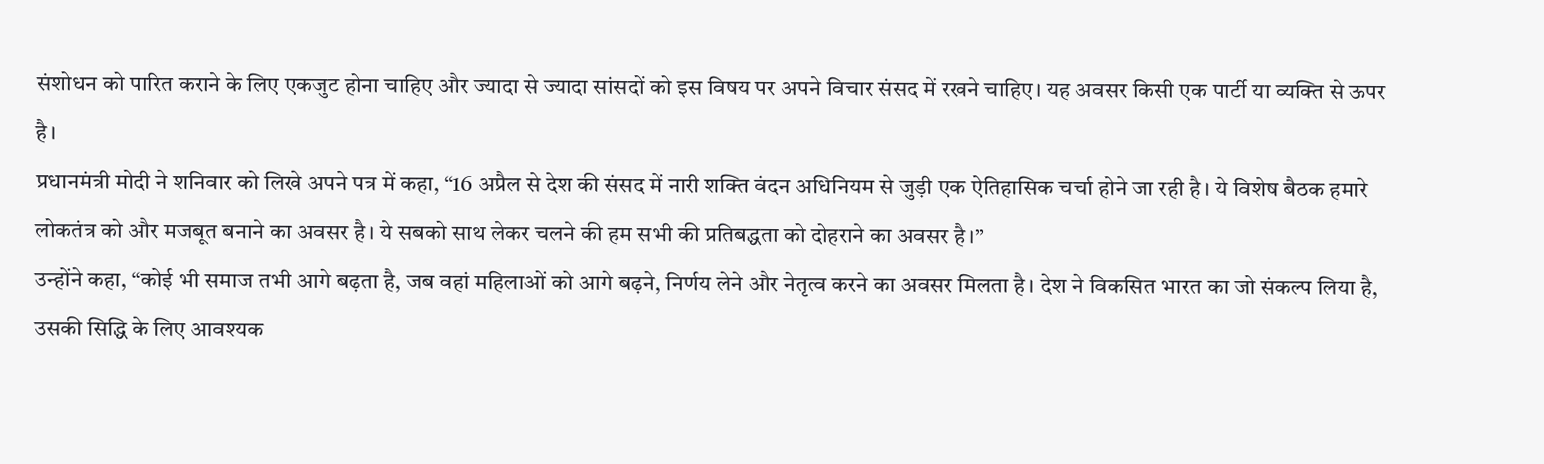संशोधन को पारित कराने के लिए एकजुट होना चाहिए और ज्यादा से ज्यादा सांसदों को इस विषय पर अपने विचार संसद में रखने चाहिए। यह अवसर किसी एक पार्टी या व्यक्ति से ऊपर है।
प्रधानमंत्री मोदी ने शनिवार को लिखे अपने पत्र में कहा, “16 अप्रैल से देश की संसद में नारी शक्ति वंदन अधिनियम से जुड़ी एक ऐतिहासिक चर्चा होने जा रही है। ये विशेष बैठक हमारे लोकतंत्र को और मजबूत बनाने का अवसर है। ये सबको साथ लेकर चलने की हम सभी की प्रतिबद्धता को दोहराने का अवसर है।”
उन्होंने कहा, “कोई भी समाज तभी आगे बढ़ता है, जब वहां महिलाओं को आगे बढ़ने, निर्णय लेने और नेतृत्व करने का अवसर मिलता है। देश ने विकसित भारत का जो संकल्प लिया है, उसकी सिद्धि के लिए आवश्यक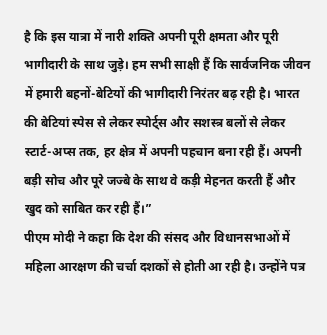है कि इस यात्रा में नारी शक्ति अपनी पूरी क्षमता और पूरी भागीदारी के साथ जुड़े। हम सभी साक्षी हैं कि सार्वजनिक जीवन में हमारी बहनों-बेटियों की भागीदारी निरंतर बढ़ रही है। भारत की बेटियां स्पेस से लेकर स्पोर्ट्स और सशस्त्र बलों से लेकर स्टार्ट-अप्स तक, हर क्षेत्र में अपनी पहचान बना रही हैं। अपनी बड़ी सोच और पूरे जज्बे के साथ वे कड़ी मेहनत करती हैं और खुद को साबित कर रही हैं।”
पीएम मोदी ने कहा कि देश की संसद और विधानसभाओं में महिला आरक्षण की चर्चा दशकों से होती आ रही है। उन्होंने पत्र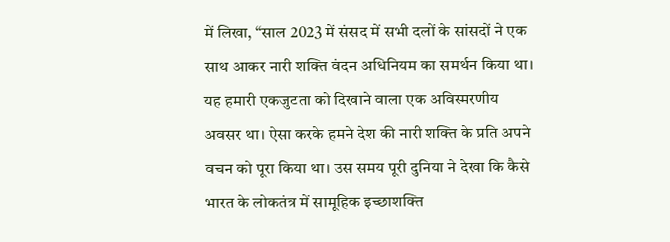में लिखा, “साल 2023 में संसद में सभी दलों के सांसदों ने एक साथ आकर नारी शक्ति वंदन अधिनियम का समर्थन किया था। यह हमारी एकजुटता को दिखाने वाला एक अविस्मरणीय अवसर था। ऐसा करके हमने देश की नारी शक्ति के प्रति अपने वचन को पूरा किया था। उस समय पूरी दुनिया ने देखा कि कैसे भारत के लोकतंत्र में सामूहिक इच्छाशक्ति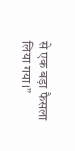से एक बड़ा फैसला लिया गया।”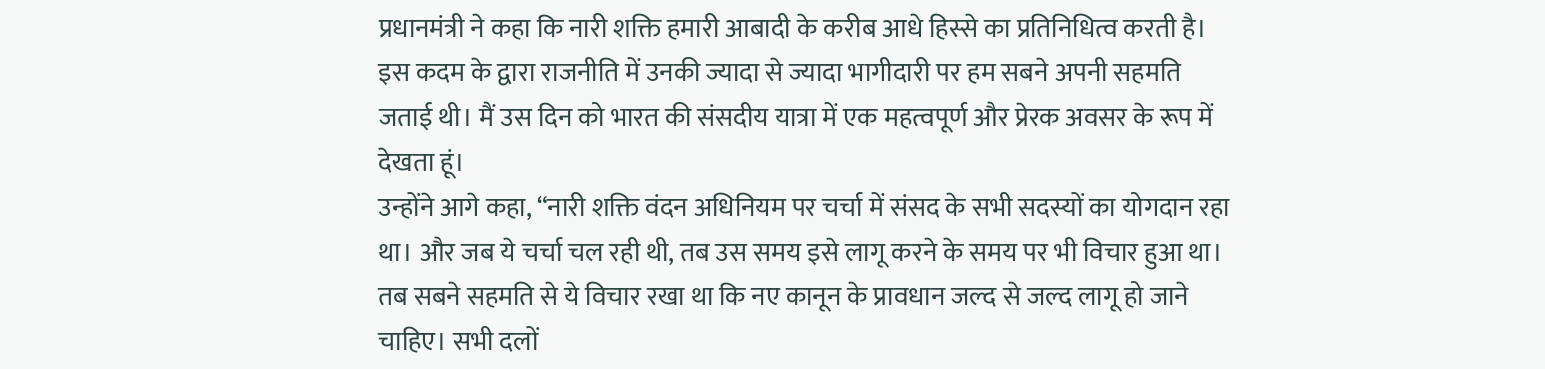प्रधानमंत्री ने कहा कि नारी शक्ति हमारी आबादी के करीब आधे हिस्से का प्रतिनिधित्व करती है। इस कदम के द्वारा राजनीति में उनकी ज्यादा से ज्यादा भागीदारी पर हम सबने अपनी सहमति जताई थी। मैं उस दिन को भारत की संसदीय यात्रा में एक महत्वपूर्ण और प्रेरक अवसर के रूप में देखता हूं।
उन्होंने आगे कहा, “नारी शक्ति वंदन अधिनियम पर चर्चा में संसद के सभी सदस्यों का योगदान रहा था। और जब ये चर्चा चल रही थी, तब उस समय इसे लागू करने के समय पर भी विचार हुआ था। तब सबने सहमति से ये विचार रखा था कि नए कानून के प्रावधान जल्द से जल्द लागू हो जाने चाहिए। सभी दलों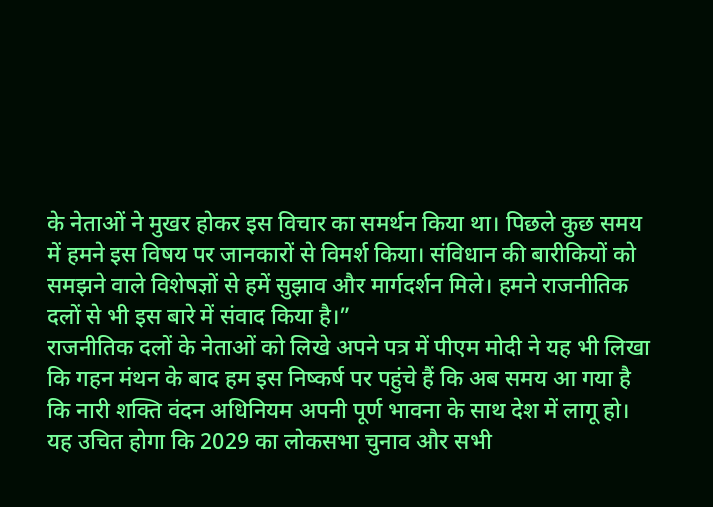के नेताओं ने मुखर होकर इस विचार का समर्थन किया था। पिछले कुछ समय में हमने इस विषय पर जानकारों से विमर्श किया। संविधान की बारीकियों को समझने वाले विशेषज्ञों से हमें सुझाव और मार्गदर्शन मिले। हमने राजनीतिक दलों से भी इस बारे में संवाद किया है।”
राजनीतिक दलों के नेताओं को लिखे अपने पत्र में पीएम मोदी ने यह भी लिखा कि गहन मंथन के बाद हम इस निष्कर्ष पर पहुंचे हैं कि अब समय आ गया है कि नारी शक्ति वंदन अधिनियम अपनी पूर्ण भावना के साथ देश में लागू हो। यह उचित होगा कि 2029 का लोकसभा चुनाव और सभी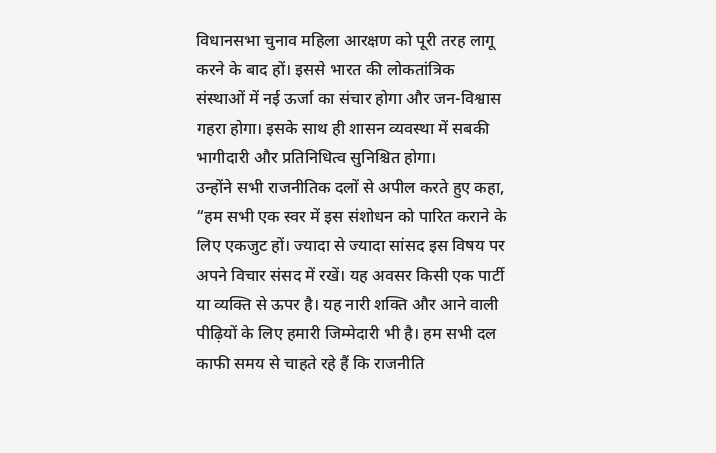विधानसभा चुनाव महिला आरक्षण को पूरी तरह लागू करने के बाद हों। इससे भारत की लोकतांत्रिक संस्थाओं में नई ऊर्जा का संचार होगा और जन-विश्वास गहरा होगा। इसके साथ ही शासन व्यवस्था में सबकी भागीदारी और प्रतिनिधित्व सुनिश्चित होगा।
उन्होंने सभी राजनीतिक दलों से अपील करते हुए कहा, “हम सभी एक स्वर में इस संशोधन को पारित कराने के लिए एकजुट हों। ज्यादा से ज्यादा सांसद इस विषय पर अपने विचार संसद में रखें। यह अवसर किसी एक पार्टी या व्यक्ति से ऊपर है। यह नारी शक्ति और आने वाली पीढ़ियों के लिए हमारी जिम्मेदारी भी है। हम सभी दल काफी समय से चाहते रहे हैं कि राजनीति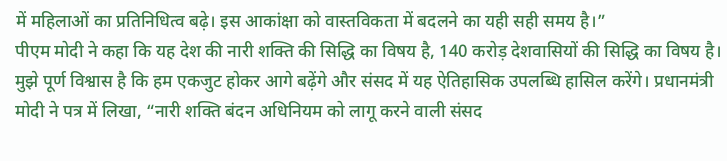में महिलाओं का प्रतिनिधित्व बढ़े। इस आकांक्षा को वास्तविकता में बदलने का यही सही समय है।”
पीएम मोदी ने कहा कि यह देश की नारी शक्ति की सिद्धि का विषय है, 140 करोड़ देशवासियों की सिद्धि का विषय है। मुझे पूर्ण विश्वास है कि हम एकजुट होकर आगे बढ़ेंगे और संसद में यह ऐतिहासिक उपलब्धि हासिल करेंगे। प्रधानमंत्री मोदी ने पत्र में लिखा, “नारी शक्ति बंदन अधिनियम को लागू करने वाली संसद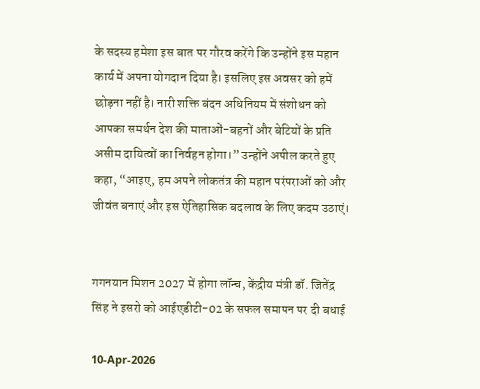के सदस्य हमेशा इस बात पर गौरव करेंगे कि उन्होंने इस महान कार्य में अपना योगदान दिया है। इसलिए इस अवसर को हमें छोड़ना नहीं है। नारी शक्ति बंदन अधिनियम में संशोधन को आपका समर्थन देश की माताओं-बहनों और बेटियों के प्रति असीम दायित्वों का निर्वहन होगा।” उन्होंने अपील करते हुए कहा, “आइए, हम अपने लोकतंत्र की महान परंपराओं को और जीवंत बनाएं और इस ऐतिहासिक बदलाव के लिए कदम उठाएं।


गगनयान मिशन 2027 में होगा लॉन्च, केंद्रीय मंत्री डॉ. जितेंद्र सिंह ने इसरो को आईएडीटी-02 के सफल समापन पर दी बधाई

10-Apr-2026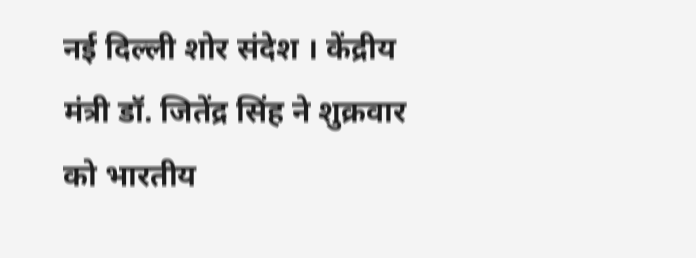नई दिल्ली शोर संदेश । केंद्रीय मंत्री डॉ. जितेंद्र सिंह ने शुक्रवार को भारतीय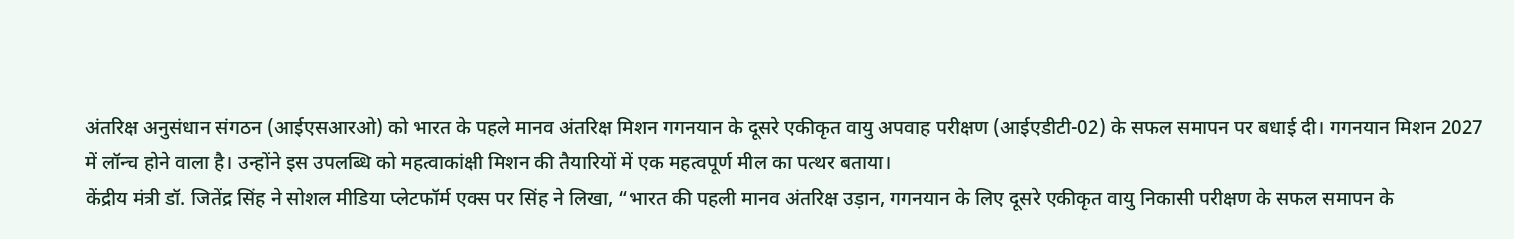अंतरिक्ष अनुसंधान संगठन (आईएसआरओ) को भारत के पहले मानव अंतरिक्ष मिशन गगनयान के दूसरे एकीकृत वायु अपवाह परीक्षण (आईएडीटी-02) के सफल समापन पर बधाई दी। गगनयान मिशन 2027 में लॉन्च होने वाला है। उन्होंने इस उपलब्धि को महत्वाकांक्षी मिशन की तैयारियों में एक महत्वपूर्ण मील का पत्थर बताया।
केंद्रीय मंत्री डॉ. जितेंद्र सिंह ने सोशल मीडिया प्लेटफॉर्म एक्स पर सिंह ने लिखा, “भारत की पहली मानव अंतरिक्ष उड़ान, गगनयान के लिए दूसरे एकीकृत वायु निकासी परीक्षण के सफल समापन के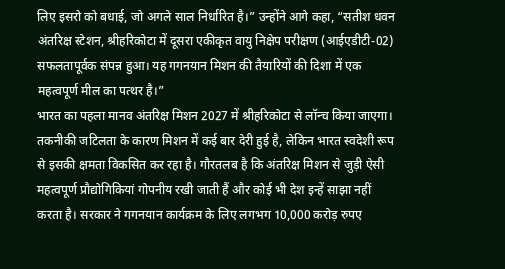लिए इसरो को बधाई, जो अगले साल निर्धारित है।” उन्होंने आगे कहा, “सतीश धवन अंतरिक्ष स्टेशन, श्रीहरिकोटा में दूसरा एकीकृत वायु निक्षेप परीक्षण (आईएडीटी-02) सफलतापूर्वक संपन्न हुआ। यह गगनयान मिशन की तैयारियों की दिशा में एक महत्वपूर्ण मील का पत्थर है।”
भारत का पहला मानव अंतरिक्ष मिशन 2027 में श्रीहरिकोटा से लॉन्च किया जाएगा। तकनीकी जटिलता के कारण मिशन में कई बार देरी हुई है, लेकिन भारत स्वदेशी रूप से इसकी क्षमता विकसित कर रहा है। गौरतलब है कि अंतरिक्ष मिशन से जुड़ी ऐसी महत्वपूर्ण प्रौद्योगिकियां गोपनीय रखी जाती हैं और कोई भी देश इन्हें साझा नहीं करता है। सरकार ने गगनयान कार्यक्रम के लिए लगभग 10,000 करोड़ रुपए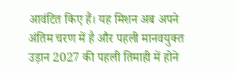आवंटित किए हैं। यह मिशन अब अपने अंतिम चरण में है और पहली मानवयुक्त उड़ान 2027 की पहली तिमाही में होने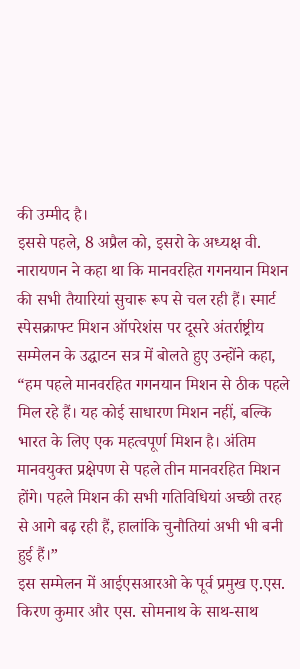की उम्मीद है।
इससे पहले, 8 अप्रैल को, इसरो के अध्यक्ष वी. नारायणन ने कहा था कि मानवरहित गगनयान मिशन की सभी तैयारियां सुचारू रूप से चल रही हैं। स्मार्ट स्पेसक्राफ्ट मिशन ऑपरेशंस पर दूसरे अंतर्राष्ट्रीय सम्मेलन के उद्घाटन सत्र में बोलते हुए उन्होंने कहा, “हम पहले मानवरहित गगनयान मिशन से ठीक पहले मिल रहे हैं। यह कोई साधारण मिशन नहीं, बल्कि भारत के लिए एक महत्वपूर्ण मिशन है। अंतिम मानवयुक्त प्रक्षेपण से पहले तीन मानवरहित मिशन होंगे। पहले मिशन की सभी गतिविधियां अच्छी तरह से आगे बढ़ रही हैं, हालांकि चुनौतियां अभी भी बनी हुई हैं।”
इस सम्मेलन में आईएसआरओ के पूर्व प्रमुख ए.एस. किरण कुमार और एस. सोमनाथ के साथ-साथ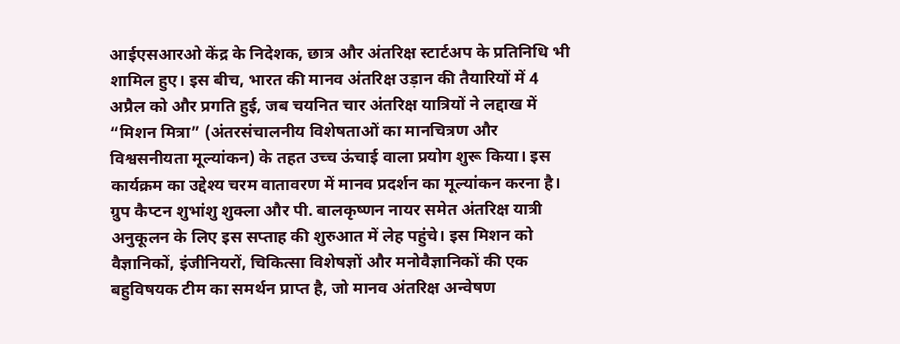आईएसआरओ केंद्र के निदेशक, छात्र और अंतरिक्ष स्टार्टअप के प्रतिनिधि भी शामिल हुए। इस बीच, भारत की मानव अंतरिक्ष उड़ान की तैयारियों में 4 अप्रैल को और प्रगति हुई, जब चयनित चार अंतरिक्ष यात्रियों ने लद्दाख में “मिशन मित्रा” (अंतरसंचालनीय विशेषताओं का मानचित्रण और विश्वसनीयता मूल्यांकन) के तहत उच्च ऊंचाई वाला प्रयोग शुरू किया। इस कार्यक्रम का उद्देश्य चरम वातावरण में मानव प्रदर्शन का मूल्यांकन करना है।
ग्रुप कैप्टन शुभांशु शुक्ला और पी. बालकृष्णन नायर समेत अंतरिक्ष यात्री अनुकूलन के लिए इस सप्ताह की शुरुआत में लेह पहुंचे। इस मिशन को वैज्ञानिकों, इंजीनियरों, चिकित्सा विशेषज्ञों और मनोवैज्ञानिकों की एक बहुविषयक टीम का समर्थन प्राप्त है, जो मानव अंतरिक्ष अन्वेषण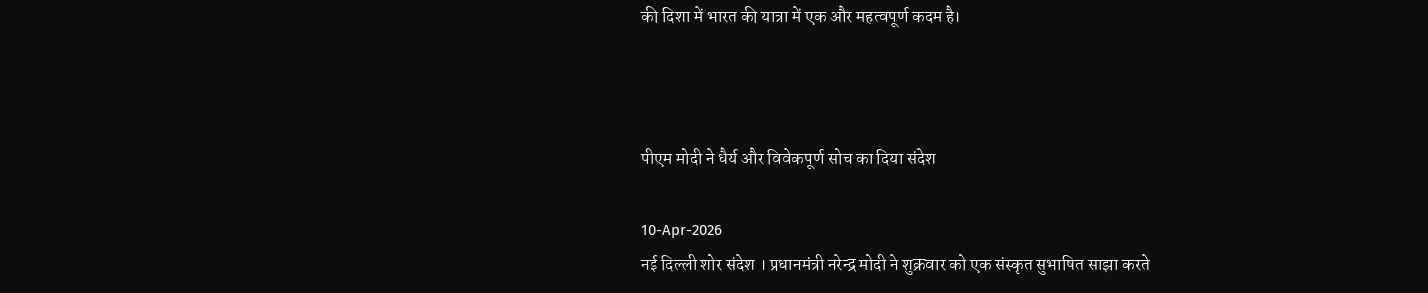की दिशा में भारत की यात्रा में एक और महत्वपूर्ण कदम है।



पीएम मोदी ने धैर्य और विवेकपूर्ण सोच का दिया संदेश

10-Apr-2026
नई दिल्ली शोर संदेश । प्रधानमंत्री नरेन्द्र मोदी ने शुक्रवार को एक संस्कृत सुभाषित साझा करते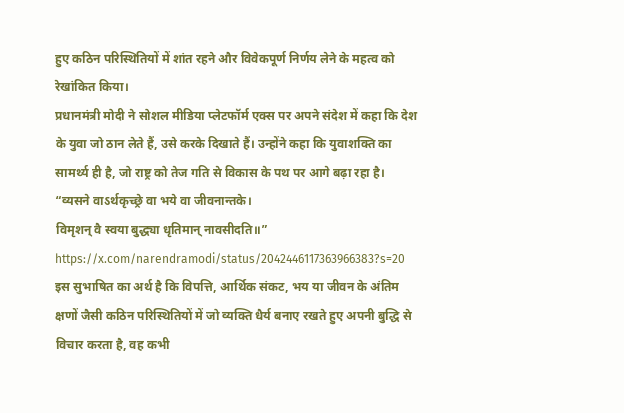हुए कठिन परिस्थितियों में शांत रहने और विवेकपूर्ण निर्णय लेने के महत्व को रेखांकित किया।
प्रधानमंत्री मोदी ने सोशल मीडिया प्लेटफॉर्म एक्स पर अपने संदेश में कहा कि देश के युवा जो ठान लेते हैं, उसे करके दिखाते हैं। उन्होंने कहा कि युवाशक्ति का सामर्थ्य ही है, जो राष्ट्र को तेज गति से विकास के पथ पर आगे बढ़ा रहा है।
“व्यसने वाऽर्थकृच्छ्रे वा भये वा जीवनान्तके।
विमृशन् वै स्वया बुद्ध्या धृतिमान् नावसीदति॥”
https://x.com/narendramodi/status/2042446117363966383?s=20
इस सुभाषित का अर्थ है कि विपत्ति, आर्थिक संकट, भय या जीवन के अंतिम क्षणों जैसी कठिन परिस्थितियों में जो व्यक्ति धैर्य बनाए रखते हुए अपनी बुद्धि से विचार करता है, वह कभी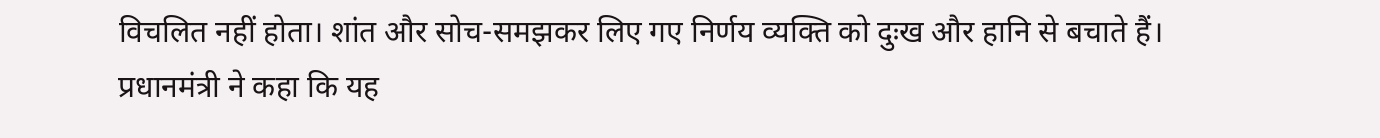विचलित नहीं होता। शांत और सोच-समझकर लिए गए निर्णय व्यक्ति को दुःख और हानि से बचाते हैं।
प्रधानमंत्री ने कहा कि यह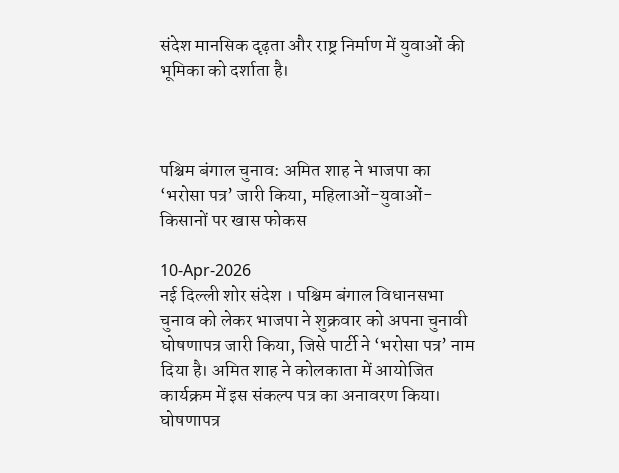संदेश मानसिक दृढ़ता और राष्ट्र निर्माण में युवाओं की भूमिका को दर्शाता है।



पश्चिम बंगाल चुनाव: अमित शाह ने भाजपा का ‘भरोसा पत्र’ जारी किया, महिलाओं-युवाओं-किसानों पर खास फोकस

10-Apr-2026
नई दिल्ली शोर संदेश । पश्चिम बंगाल विधानसभा चुनाव को लेकर भाजपा ने शुक्रवार को अपना चुनावी घोषणापत्र जारी किया, जिसे पार्टी ने ‘भरोसा पत्र’ नाम दिया है। अमित शाह ने कोलकाता में आयोजित कार्यक्रम में इस संकल्प पत्र का अनावरण किया।
घोषणापत्र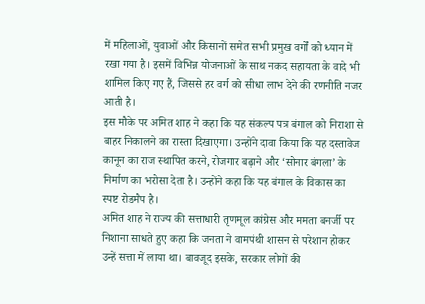में महिलाओं, युवाओं और किसानों समेत सभी प्रमुख वर्गों को ध्यान में रखा गया है। इसमें विभिन्न योजनाओं के साथ नकद सहायता के वादे भी शामिल किए गए हैं, जिससे हर वर्ग को सीधा लाभ देने की रणनीति नजर आती है।
इस मौके पर अमित शाह ने कहा कि यह संकल्प पत्र बंगाल को निराशा से बाहर निकालने का रास्ता दिखाएगा। उन्होंने दावा किया कि यह दस्तावेज कानून का राज स्थापित करने, रोजगार बढ़ाने और ‘सोनार बंगला’ के निर्माण का भरोसा देता है। उन्होंने कहा कि यह बंगाल के विकास का स्पष्ट रोडमैप है।
अमित शाह ने राज्य की सत्ताधारी तृणमूल कांग्रेस और ममता बनर्जी पर निशाना साधते हुए कहा कि जनता ने वामपंथी शासन से परेशान होकर उन्हें सत्ता में लाया था। बावजूद इसके, सरकार लोगों की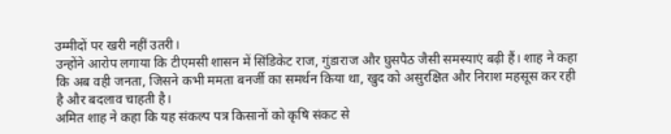उम्मीदों पर खरी नहीं उतरी।
उन्होंने आरोप लगाया कि टीएमसी शासन में सिंडिकेट राज, गुंडाराज और घुसपैठ जैसी समस्याएं बढ़ी हैं। शाह ने कहा कि अब वही जनता, जिसने कभी ममता बनर्जी का समर्थन किया था, खुद को असुरक्षित और निराश महसूस कर रही है और बदलाव चाहती है।
अमित शाह ने कहा कि यह संकल्प पत्र किसानों को कृषि संकट से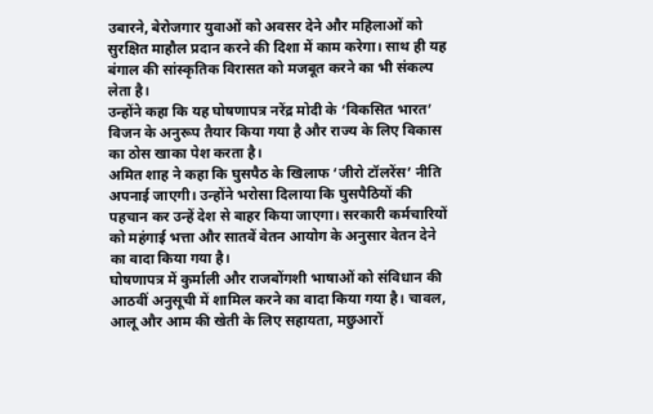उबारने, बेरोजगार युवाओं को अवसर देने और महिलाओं को सुरक्षित माहौल प्रदान करने की दिशा में काम करेगा। साथ ही यह बंगाल की सांस्कृतिक विरासत को मजबूत करने का भी संकल्प लेता है।
उन्होंने कहा कि यह घोषणापत्र नरेंद्र मोदी के ‘विकसित भारत’ विजन के अनुरूप तैयार किया गया है और राज्य के लिए विकास का ठोस खाका पेश करता है।
अमित शाह ने कहा कि घुसपैठ के खिलाफ ‘जीरो टॉलरेंस’ नीति अपनाई जाएगी। उन्होंने भरोसा दिलाया कि घुसपैठियों की पहचान कर उन्हें देश से बाहर किया जाएगा। सरकारी कर्मचारियों को महंगाई भत्ता और सातवें वेतन आयोग के अनुसार वेतन देने का वादा किया गया है।
घोषणापत्र में कुर्माली और राजबोंगशी भाषाओं को संविधान की आठवीं अनुसूची में शामिल करने का वादा किया गया है। चावल, आलू और आम की खेती के लिए सहायता, मछुआरों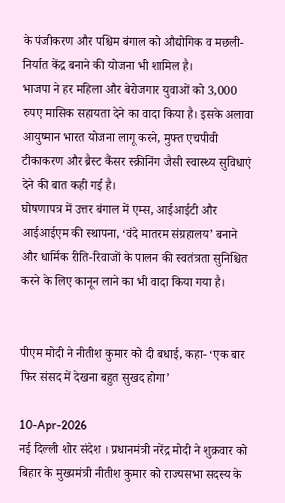के पंजीकरण और पश्चिम बंगाल को औद्योगिक व मछली-निर्यात केंद्र बनाने की योजना भी शामिल है।
भाजपा ने हर महिला और बेरोजगार युवाओं को 3,000 रुपए मासिक सहायता देने का वादा किया है। इसके अलावा आयुष्मान भारत योजना लागू करने, मुफ्त एचपीवी टीकाकरण और ब्रैस्ट कैंसर स्क्रीनिंग जैसी स्वास्थ्य सुविधाएं देने की बात कही गई है।
घोषणापत्र में उत्तर बंगाल में एम्स, आईआईटी और आईआईएम की स्थापना, ‘वंदे मातरम संग्रहालय’ बनाने और धार्मिक रीति-रिवाजों के पालन की स्वतंत्रता सुनिश्चित करने के लिए कानून लाने का भी वादा किया गया है।


पीएम मोदी ने नीतीश कुमार को दी बधाई, कहा- ‘एक बार फिर संसद में देखना बहुत सुखद होगा’

10-Apr-2026
नई दिल्ली शोर संदेश । प्रधानमंत्री नरेंद्र मोदी ने शुक्रवार को बिहार के मुख्यमंत्री नीतीश कुमार को राज्यसभा सदस्य के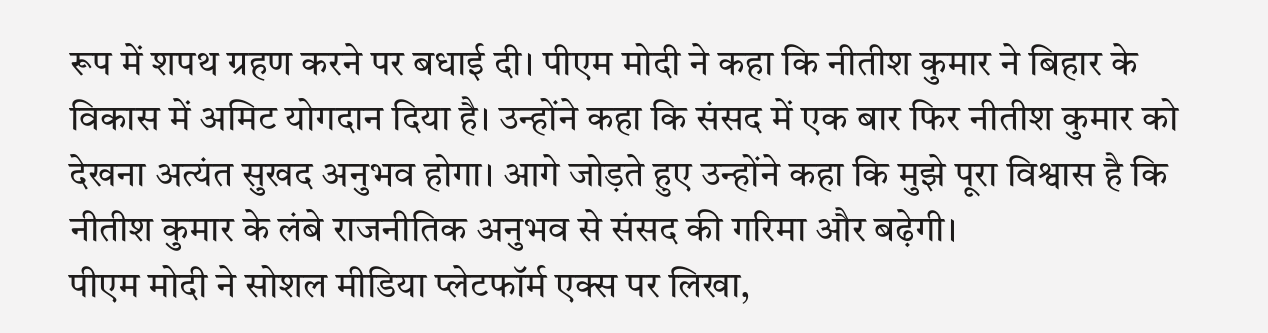रूप में शपथ ग्रहण करने पर बधाई दी। पीएम मोदी ने कहा कि नीतीश कुमार ने बिहार के विकास में अमिट योगदान दिया है। उन्होंने कहा कि संसद में एक बार फिर नीतीश कुमार को देखना अत्यंत सुखद अनुभव होगा। आगे जोड़ते हुए उन्होंने कहा कि मुझे पूरा विश्वास है कि नीतीश कुमार के लंबे राजनीतिक अनुभव से संसद की गरिमा और बढ़ेगी।
पीएम मोदी ने सोशल मीडिया प्लेटफॉर्म एक्स पर लिखा,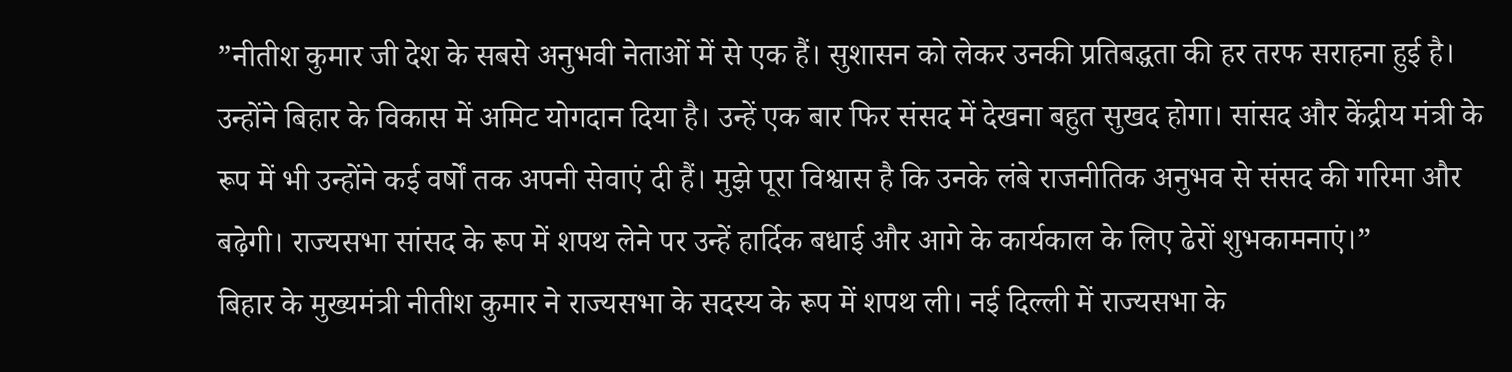”नीतीश कुमार जी देश के सबसे अनुभवी नेताओं में से एक हैं। सुशासन को लेकर उनकी प्रतिबद्धता की हर तरफ सराहना हुई है। उन्होंने बिहार के विकास में अमिट योगदान दिया है। उन्हें एक बार फिर संसद में देखना बहुत सुखद होगा। सांसद और केंद्रीय मंत्री के रूप में भी उन्होंने कई वर्षों तक अपनी सेवाएं दी हैं। मुझे पूरा विश्वास है कि उनके लंबे राजनीतिक अनुभव से संसद की गरिमा और बढ़ेगी। राज्यसभा सांसद के रूप में शपथ लेने पर उन्हें हार्दिक बधाई और आगे के कार्यकाल के लिए ढेरों शुभकामनाएं।”
बिहार के मुख्यमंत्री नीतीश कुमार ने राज्यसभा के सदस्य के रूप में शपथ ली। नई दिल्ली में राज्यसभा के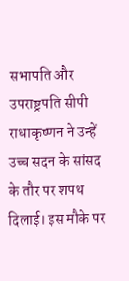सभापति और उपराष्ट्रपति सीपी राधाकृष्णन ने उन्हें उच्च सदन के सांसद के तौर पर शपथ दिलाई। इस मौके पर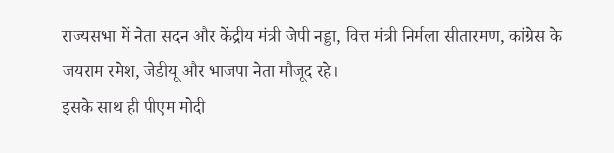राज्यसभा में नेता सदन और केंद्रीय मंत्री जेपी नड्डा, वित्त मंत्री निर्मला सीतारमण, कांग्रेस के जयराम रमेश, जेडीयू और भाजपा नेता मौजूद रहे।
इसके साथ ही पीएम मोदी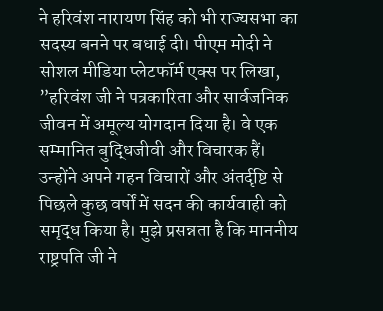ने हरिवंश नारायण सिंह को भी राज्यसभा का सदस्य बनने पर बधाई दी। पीएम मोदी ने सोशल मीडिया प्लेटफॉर्म एक्स पर लिखा, ”हरिवंश जी ने पत्रकारिता और सार्वजनिक जीवन में अमूल्य योगदान दिया है। वे एक सम्मानित बुद्धिजीवी और विचारक हैं। उन्होंने अपने गहन विचारों और अंतर्दृष्टि से पिछले कुछ वर्षों में सदन की कार्यवाही को समृद्ध किया है। मुझे प्रसन्नता है कि माननीय राष्ट्रपति जी ने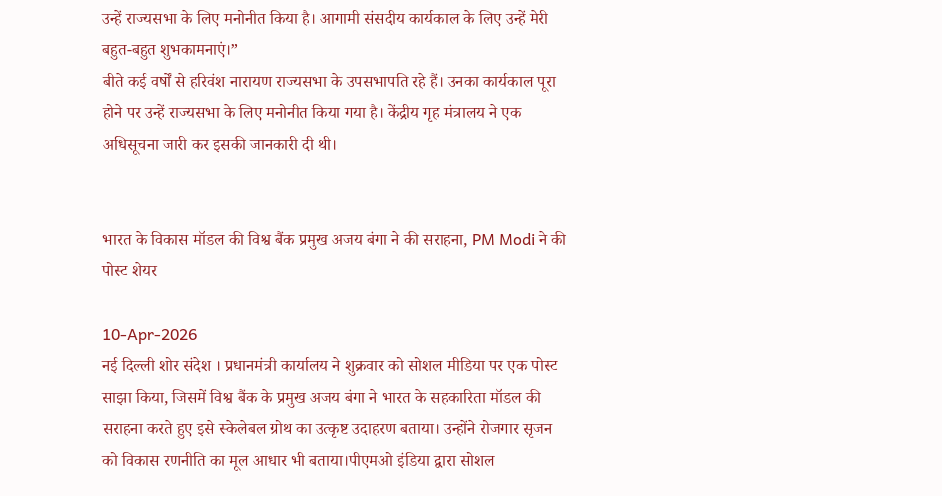उन्हें राज्यसभा के लिए मनोनीत किया है। आगामी संसदीय कार्यकाल के लिए उन्हें मेरी बहुत-बहुत शुभकामनाएं।”
बीते कई वर्षों से हरिवंश नारायण राज्यसभा के उपसभापति रहे हैं। उनका कार्यकाल पूरा होने पर उन्हें राज्यसभा के लिए मनोनीत किया गया है। केंद्रीय गृह मंत्रालय ने एक अधिसूचना जारी कर इसकी जानकारी दी थी।


भारत के विकास मॉडल की विश्व बैंक प्रमुख अजय बंगा ने की सराहना, PM Modi ने की पोस्ट शेयर

10-Apr-2026
नई दिल्ली शोर संदेश । प्रधानमंत्री कार्यालय ने शुक्रवार को सोशल मीडिया पर एक पोस्ट साझा किया, जिसमें विश्व बैंक के प्रमुख अजय बंगा ने भारत के सहकारिता मॉडल की सराहना करते हुए इसे स्केलेबल ग्रोथ का उत्कृष्ट उदाहरण बताया। उन्होंने रोजगार सृजन को विकास रणनीति का मूल आधार भी बताया।पीएमओ इंडिया द्वारा सोशल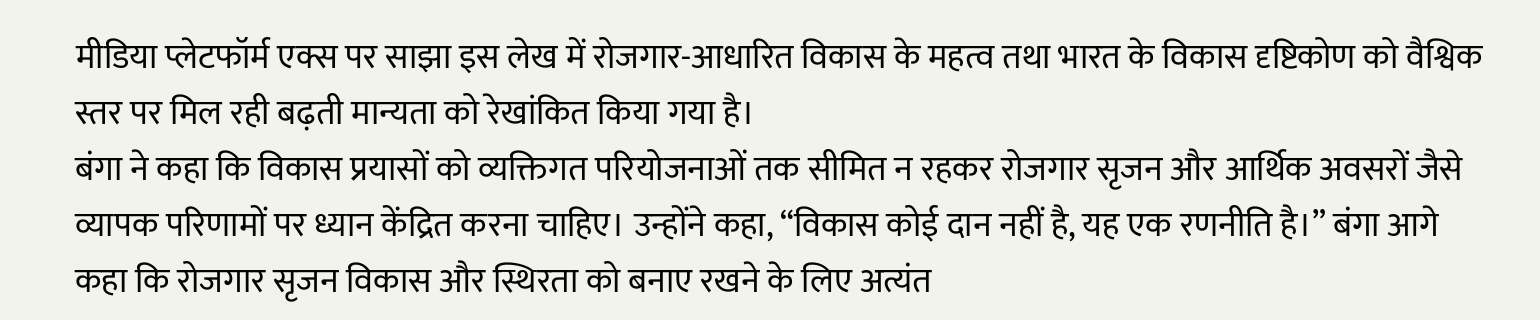मीडिया प्लेटफॉर्म एक्स पर साझा इस लेख में रोजगार-आधारित विकास के महत्व तथा भारत के विकास दृष्टिकोण को वैश्विक स्तर पर मिल रही बढ़ती मान्यता को रेखांकित किया गया है।
बंगा ने कहा कि विकास प्रयासों को व्यक्तिगत परियोजनाओं तक सीमित न रहकर रोजगार सृजन और आर्थिक अवसरों जैसे व्यापक परिणामों पर ध्यान केंद्रित करना चाहिए। उन्होंने कहा, “विकास कोई दान नहीं है, यह एक रणनीति है।” बंगा आगे कहा कि रोजगार सृजन विकास और स्थिरता को बनाए रखने के लिए अत्यंत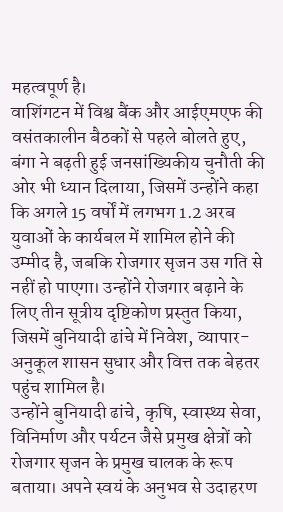महत्वपूर्ण है।
वाशिंगटन में विश्व बैंक और आईएमएफ की वसंतकालीन बैठकों से पहले बोलते हुए, बंगा ने बढ़ती हुई जनसांख्यिकीय चुनौती की ओर भी ध्यान दिलाया, जिसमें उन्होंने कहा कि अगले 15 वर्षों में लगभग 1.2 अरब युवाओं के कार्यबल में शामिल होने की उम्मीद है, जबकि रोजगार सृजन उस गति से नहीं हो पाएगा। उन्होंने रोजगार बढ़ाने के लिए तीन सूत्रीय दृष्टिकोण प्रस्तुत किया, जिसमें बुनियादी ढांचे में निवेश, व्यापार-अनुकूल शासन सुधार और वित्त तक बेहतर पहुंच शामिल है।
उन्होंने बुनियादी ढांचे, कृषि, स्वास्थ्य सेवा, विनिर्माण और पर्यटन जैसे प्रमुख क्षेत्रों को रोजगार सृजन के प्रमुख चालक के रूप बताया। अपने स्वयं के अनुभव से उदाहरण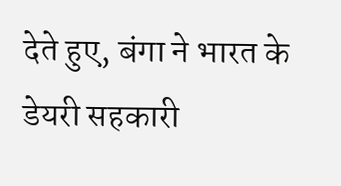देते हुए, बंगा ने भारत के डेयरी सहकारी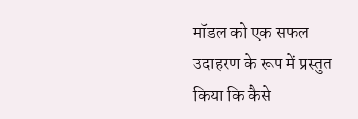मॉडल को एक सफल उदाहरण के रूप में प्रस्तुत किया कि कैसे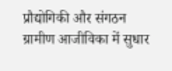प्रौद्योगिकी और संगठन ग्रामीण आजीविका में सुधार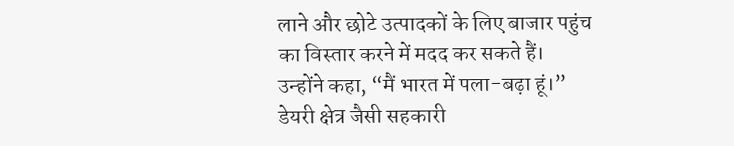लाने और छोटे उत्पादकों के लिए बाजार पहुंच का विस्तार करने में मदद कर सकते हैं।
उन्होंने कहा, “मैं भारत में पला-बढ़ा हूं।” डेयरी क्षेत्र जैसी सहकारी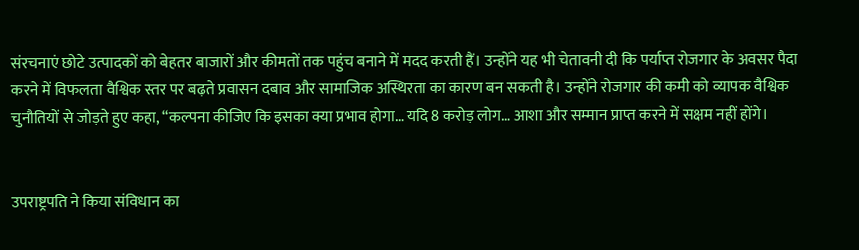संरचनाएं छोटे उत्पादकों को बेहतर बाजारों और कीमतों तक पहुंच बनाने में मदद करती हैं। उन्होंने यह भी चेतावनी दी कि पर्याप्त रोजगार के अवसर पैदा करने में विफलता वैश्विक स्तर पर बढ़ते प्रवासन दबाव और सामाजिक अस्थिरता का कारण बन सकती है। उन्होंने रोजगार की कमी को व्यापक वैश्विक चुनौतियों से जोड़ते हुए कहा, “कल्पना कीजिए कि इसका क्या प्रभाव होगा… यदि 8 करोड़ लोग… आशा और सम्मान प्राप्त करने में सक्षम नहीं होंगे।


उपराष्ट्रपति ने किया संविधान का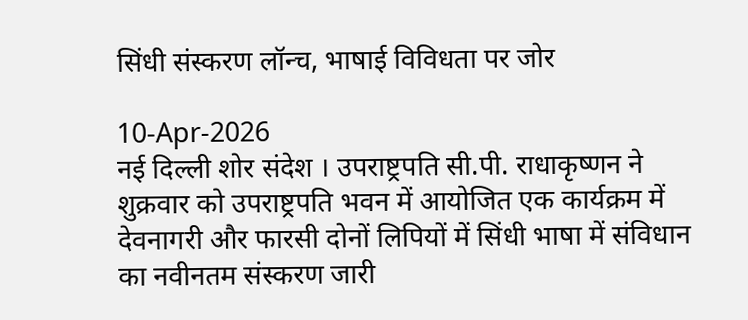सिंधी संस्करण लॉन्च, भाषाई विविधता पर जोर

10-Apr-2026
नई दिल्ली शोर संदेश । उपराष्ट्रपति सी.पी. राधाकृष्णन ने शुक्रवार को उपराष्ट्रपति भवन में आयोजित एक कार्यक्रम में देवनागरी और फारसी दोनों लिपियों में सिंधी भाषा में संविधान का नवीनतम संस्करण जारी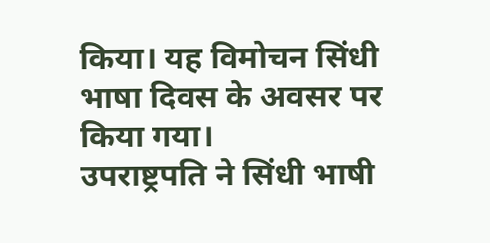किया। यह विमोचन सिंधी भाषा दिवस के अवसर पर किया गया।
उपराष्ट्रपति ने सिंधी भाषी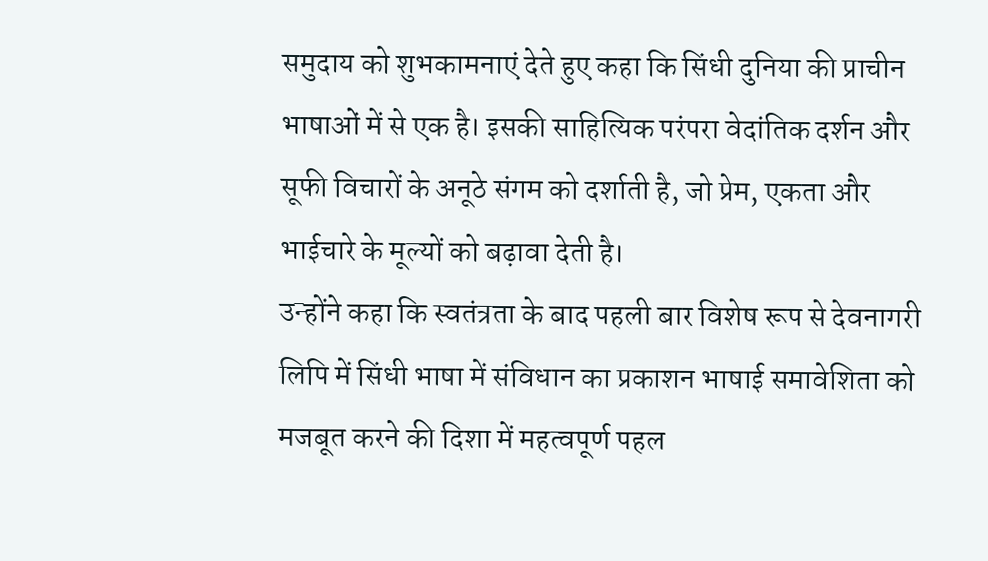समुदाय को शुभकामनाएं देते हुए कहा कि सिंधी दुनिया की प्राचीन भाषाओं में से एक है। इसकी साहित्यिक परंपरा वेदांतिक दर्शन और सूफी विचारों के अनूठे संगम को दर्शाती है, जो प्रेम, एकता और भाईचारे के मूल्यों को बढ़ावा देती है।
उन्होंने कहा कि स्वतंत्रता के बाद पहली बार विशेष रूप से देवनागरी लिपि में सिंधी भाषा में संविधान का प्रकाशन भाषाई समावेशिता को मजबूत करने की दिशा में महत्वपूर्ण पहल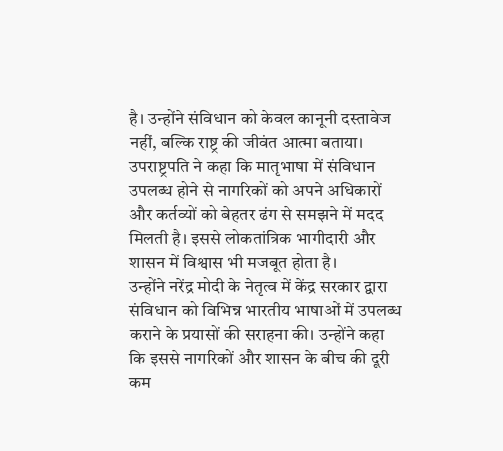है। उन्होंने संविधान को केवल कानूनी दस्तावेज नहीं, बल्कि राष्ट्र की जीवंत आत्मा बताया।
उपराष्ट्रपति ने कहा कि मातृभाषा में संविधान उपलब्ध होने से नागरिकों को अपने अधिकारों और कर्तव्यों को बेहतर ढंग से समझने में मदद मिलती है। इससे लोकतांत्रिक भागीदारी और शासन में विश्वास भी मजबूत होता है।
उन्होंने नरेंद्र मोदी के नेतृत्व में केंद्र सरकार द्वारा संविधान को विभिन्न भारतीय भाषाओं में उपलब्ध कराने के प्रयासों की सराहना की। उन्होंने कहा कि इससे नागरिकों और शासन के बीच की दूरी कम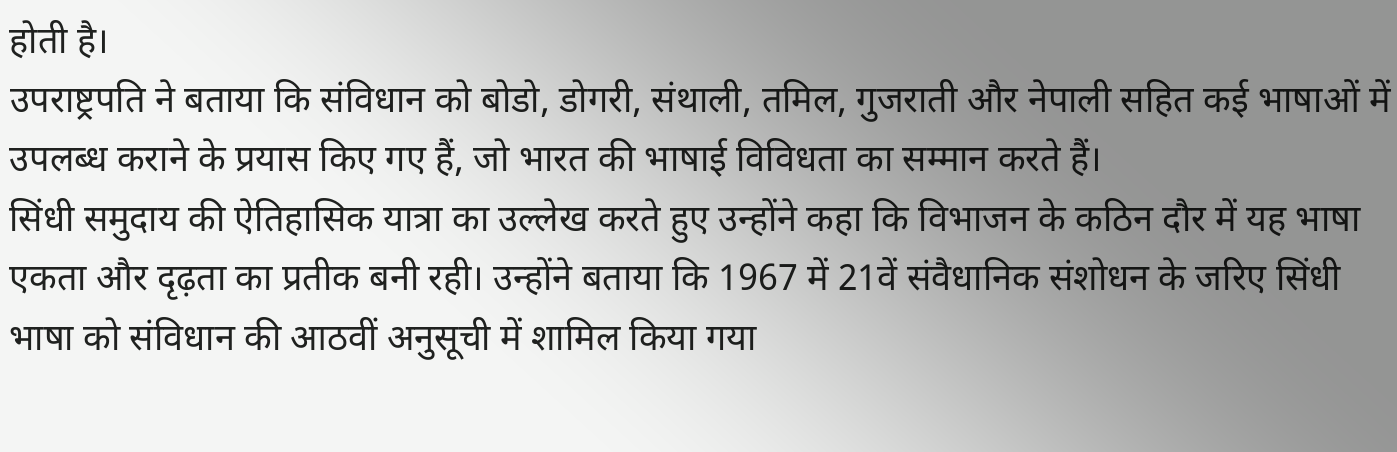होती है।
उपराष्ट्रपति ने बताया कि संविधान को बोडो, डोगरी, संथाली, तमिल, गुजराती और नेपाली सहित कई भाषाओं में उपलब्ध कराने के प्रयास किए गए हैं, जो भारत की भाषाई विविधता का सम्मान करते हैं।
सिंधी समुदाय की ऐतिहासिक यात्रा का उल्लेख करते हुए उन्होंने कहा कि विभाजन के कठिन दौर में यह भाषा एकता और दृढ़ता का प्रतीक बनी रही। उन्होंने बताया कि 1967 में 21वें संवैधानिक संशोधन के जरिए सिंधी भाषा को संविधान की आठवीं अनुसूची में शामिल किया गया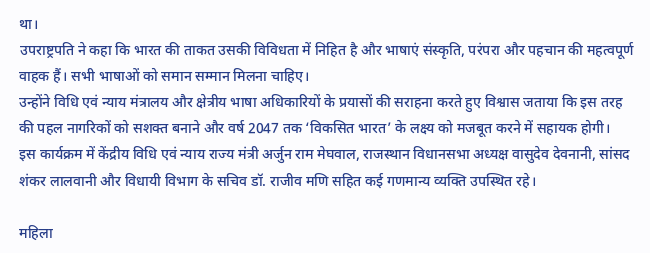था।
उपराष्ट्रपति ने कहा कि भारत की ताकत उसकी विविधता में निहित है और भाषाएं संस्कृति, परंपरा और पहचान की महत्वपूर्ण वाहक हैं। सभी भाषाओं को समान सम्मान मिलना चाहिए।
उन्होंने विधि एवं न्याय मंत्रालय और क्षेत्रीय भाषा अधिकारियों के प्रयासों की सराहना करते हुए विश्वास जताया कि इस तरह की पहल नागरिकों को सशक्त बनाने और वर्ष 2047 तक ‘विकसित भारत’ के लक्ष्य को मजबूत करने में सहायक होगी।
इस कार्यक्रम में केंद्रीय विधि एवं न्याय राज्य मंत्री अर्जुन राम मेघवाल, राजस्थान विधानसभा अध्यक्ष वासुदेव देवनानी, सांसद शंकर लालवानी और विधायी विभाग के सचिव डॉ. राजीव मणि सहित कई गणमान्य व्यक्ति उपस्थित रहे।

महिला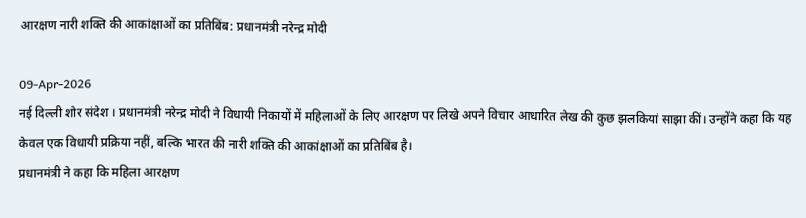आरक्षण नारी शक्ति की आकांक्षाओं का प्रतिबिंब: प्रधानमंत्री नरेन्द्र मोदी

09-Apr-2026
नई दिल्ली शोर संदेश । प्रधानमंत्री नरेन्द्र मोदी ने विधायी निकायों में महिलाओं के लिए आरक्षण पर लिखे अपने विचार आधारित लेख की कुछ झलकियां साझा कीं। उन्होंने कहा कि यह केवल एक विधायी प्रक्रिया नहीं, बल्कि भारत की नारी शक्ति की आकांक्षाओं का प्रतिबिंब है।
प्रधानमंत्री ने कहा कि महिला आरक्षण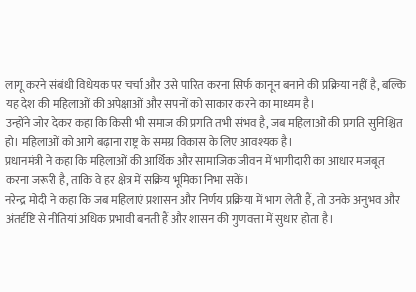लागू करने संबंधी विधेयक पर चर्चा और उसे पारित करना सिर्फ कानून बनाने की प्रक्रिया नहीं है, बल्कि यह देश की महिलाओं की अपेक्षाओं और सपनों को साकार करने का माध्यम है।
उन्होंने जोर देकर कहा कि किसी भी समाज की प्रगति तभी संभव है, जब महिलाओं की प्रगति सुनिश्चित हो। महिलाओं को आगे बढ़ाना राष्ट्र के समग्र विकास के लिए आवश्यक है।
प्रधानमंत्री ने कहा कि महिलाओं की आर्थिक और सामाजिक जीवन में भागीदारी का आधार मजबूत करना जरूरी है, ताकि वे हर क्षेत्र में सक्रिय भूमिका निभा सकें।
नरेन्द्र मोदी ने कहा कि जब महिलाएं प्रशासन और निर्णय प्रक्रिया में भाग लेती हैं, तो उनके अनुभव और अंतर्दृष्टि से नीतियां अधिक प्रभावी बनती हैं और शासन की गुणवत्ता में सुधार होता है।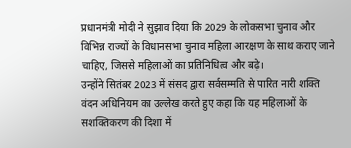प्रधानमंत्री मोदी ने सुझाव दिया कि 2029 के लोकसभा चुनाव और विभिन्न राज्यों के विधानसभा चुनाव महिला आरक्षण के साथ कराए जाने चाहिए, जिससे महिलाओं का प्रतिनिधित्व और बढ़े।
उन्होंने सितंबर 2023 में संसद द्वारा सर्वसम्मति से पारित नारी शक्ति वंदन अधिनियम का उल्लेख करते हुए कहा कि यह महिलाओं के सशक्तिकरण की दिशा में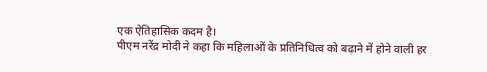एक ऐतिहासिक कदम है।
पीएम नरेंद्र मोदी ने कहा कि महिलाओं के प्रतिनिधित्व को बढ़ाने में होने वाली हर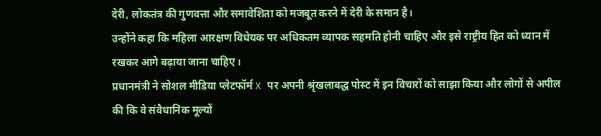देरी, लोकतंत्र की गुणवत्ता और समावेशिता को मजबूत करने में देरी के समान है।
उन्होंने कहा कि महिला आरक्षण विधेयक पर अधिकतम व्यापक सहमति होनी चाहिए और इसे राष्ट्रीय हित को ध्यान में रखकर आगे बढ़ाया जाना चाहिए।
प्रधानमंत्री ने सोशल मीडिया प्लेटफॉर्म X पर अपनी श्रृंखलाबद्ध पोस्ट में इन विचारों को साझा किया और लोगों से अपील की कि वे संवैधानिक मूल्यों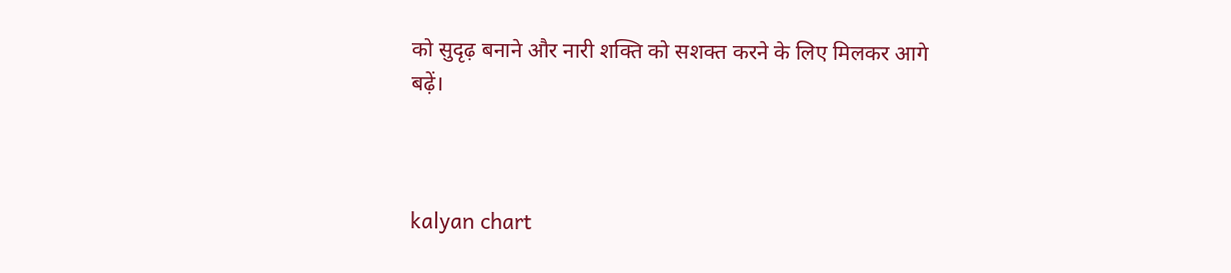को सुदृढ़ बनाने और नारी शक्ति को सशक्त करने के लिए मिलकर आगे बढ़ें।



kalyan chart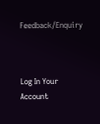Feedback/Enquiry



Log In Your Account